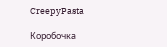CreepyPasta

Коробочка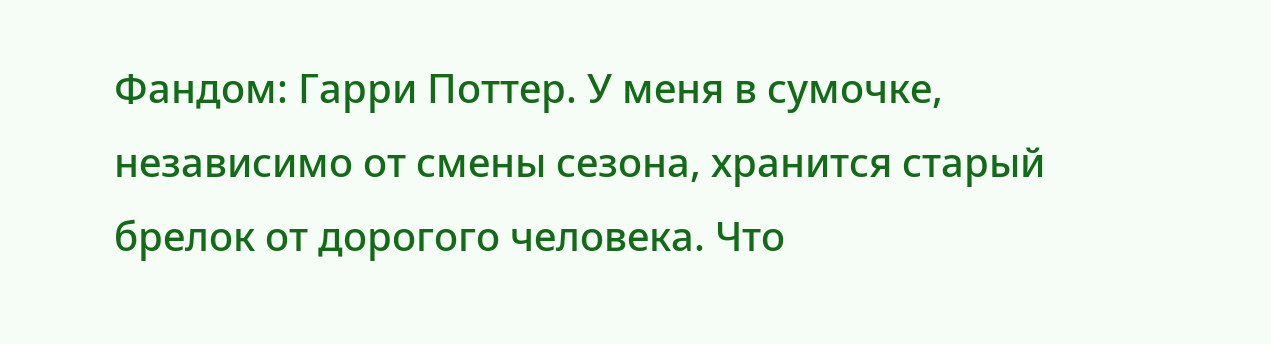Фандом: Гарри Поттер. У меня в сумочке, независимо от смены сезона, хранится старый брелок от дорогого человека. Что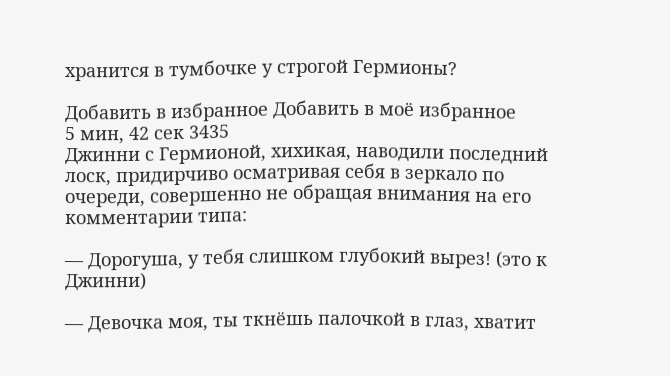хранится в тумбочке у строгой Гермионы?

Добавить в избранное Добавить в моё избранное
5 мин, 42 сек 3435
Джинни с Гермионой, хихикая, наводили последний лоск, придирчиво осматривая себя в зеркало по очереди, совершенно не обращая внимания на его комментарии типа:

— Дорогуша, у тебя слишком глубокий вырез! (это к Джинни)

— Девочка моя, ты ткнёшь палочкой в глаз, хватит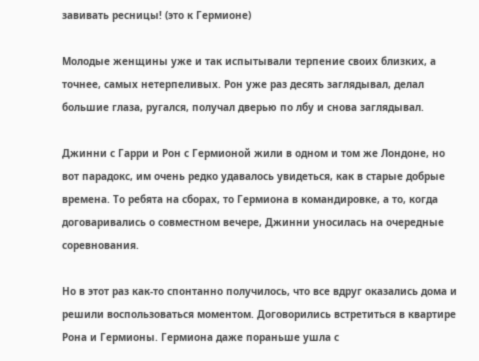завивать ресницы! (это к Гермионе)

Молодые женщины уже и так испытывали терпение своих близких, а точнее, самых нетерпеливых. Рон уже раз десять заглядывал, делал большие глаза, ругался, получал дверью по лбу и снова заглядывал.

Джинни с Гарри и Рон с Гермионой жили в одном и том же Лондоне, но вот парадокс, им очень редко удавалось увидеться, как в старые добрые времена. То ребята на сборах, то Гермиона в командировке, а то, когда договаривались о совместном вечере, Джинни уносилась на очередные соревнования.

Но в этот раз как-то спонтанно получилось, что все вдруг оказались дома и решили воспользоваться моментом. Договорились встретиться в квартире Рона и Гермионы. Гермиона даже пораньше ушла с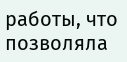работы, что позволяла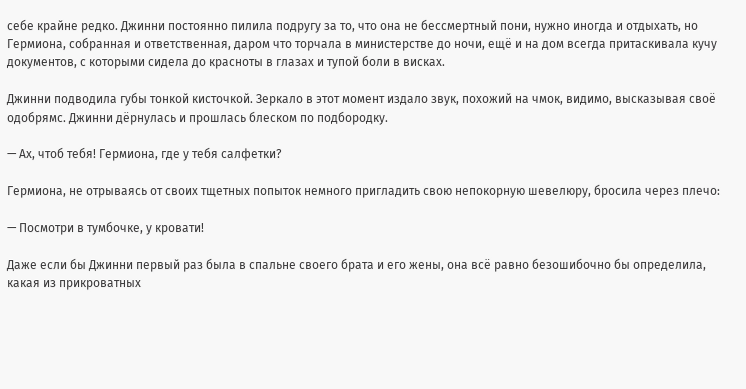себе крайне редко. Джинни постоянно пилила подругу за то, что она не бессмертный пони, нужно иногда и отдыхать, но Гермиона, собранная и ответственная, даром что торчала в министерстве до ночи, ещё и на дом всегда притаскивала кучу документов, с которыми сидела до красноты в глазах и тупой боли в висках.

Джинни подводила губы тонкой кисточкой. Зеркало в этот момент издало звук, похожий на чмок, видимо, высказывая своё одобрямс. Джинни дёрнулась и прошлась блеском по подбородку.

— Ах, чтоб тебя! Гермиона, где у тебя салфетки?

Гермиона, не отрываясь от своих тщетных попыток немного пригладить свою непокорную шевелюру, бросила через плечо:

— Посмотри в тумбочке, у кровати!

Даже если бы Джинни первый раз была в спальне своего брата и его жены, она всё равно безошибочно бы определила, какая из прикроватных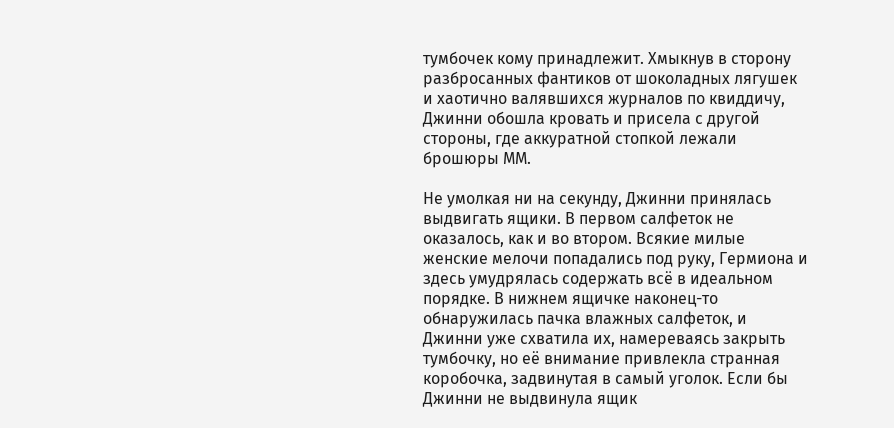тумбочек кому принадлежит. Хмыкнув в сторону разбросанных фантиков от шоколадных лягушек и хаотично валявшихся журналов по квиддичу, Джинни обошла кровать и присела с другой стороны, где аккуратной стопкой лежали брошюры ММ.

Не умолкая ни на секунду, Джинни принялась выдвигать ящики. В первом салфеток не оказалось, как и во втором. Всякие милые женские мелочи попадались под руку, Гермиона и здесь умудрялась содержать всё в идеальном порядке. В нижнем ящичке наконец-то обнаружилась пачка влажных салфеток, и Джинни уже схватила их, намереваясь закрыть тумбочку, но её внимание привлекла странная коробочка, задвинутая в самый уголок. Если бы Джинни не выдвинула ящик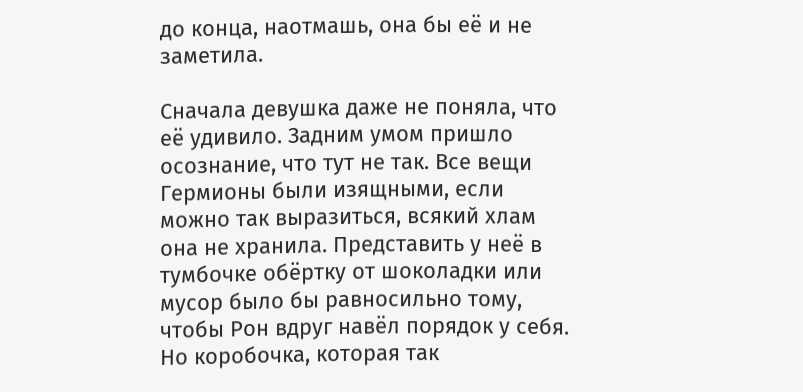до конца, наотмашь, она бы её и не заметила.

Сначала девушка даже не поняла, что её удивило. Задним умом пришло осознание, что тут не так. Все вещи Гермионы были изящными, если можно так выразиться, всякий хлам она не хранила. Представить у неё в тумбочке обёртку от шоколадки или мусор было бы равносильно тому, чтобы Рон вдруг навёл порядок у себя. Но коробочка, которая так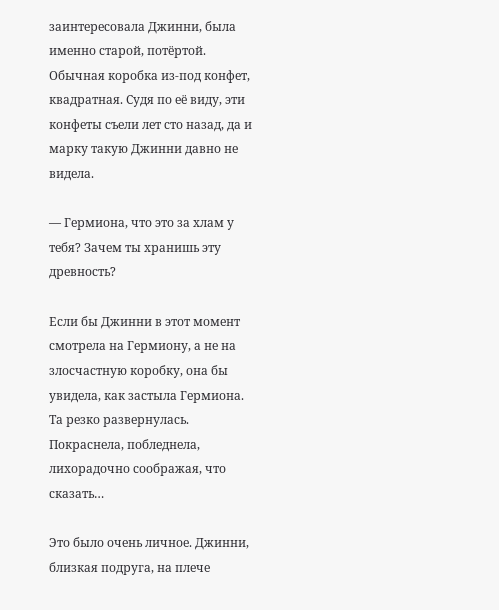заинтересовала Джинни, была именно старой, потёртой. Обычная коробка из-под конфет, квадратная. Судя по её виду, эти конфеты съели лет сто назад, да и марку такую Джинни давно не видела.

— Гермиона, что это за хлам у тебя? Зачем ты хранишь эту древность?

Если бы Джинни в этот момент смотрела на Гермиону, а не на злосчастную коробку, она бы увидела, как застыла Гермиона. Та резко развернулась. Покраснела, побледнела, лихорадочно соображая, что сказать…

Это было очень личное. Джинни, близкая подруга, на плече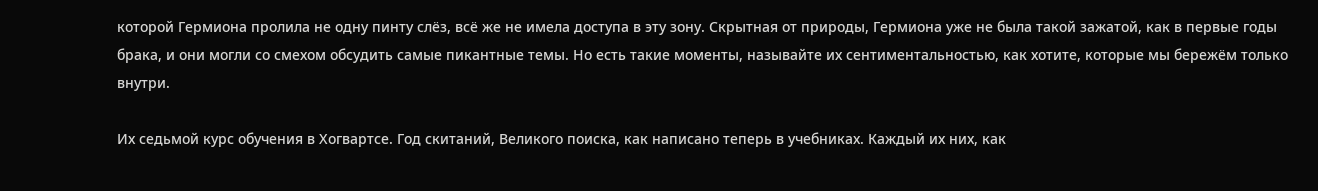которой Гермиона пролила не одну пинту слёз, всё же не имела доступа в эту зону. Скрытная от природы, Гермиона уже не была такой зажатой, как в первые годы брака, и они могли со смехом обсудить самые пикантные темы. Но есть такие моменты, называйте их сентиментальностью, как хотите, которые мы бережём только внутри.

Их седьмой курс обучения в Хогвартсе. Год скитаний, Великого поиска, как написано теперь в учебниках. Каждый их них, как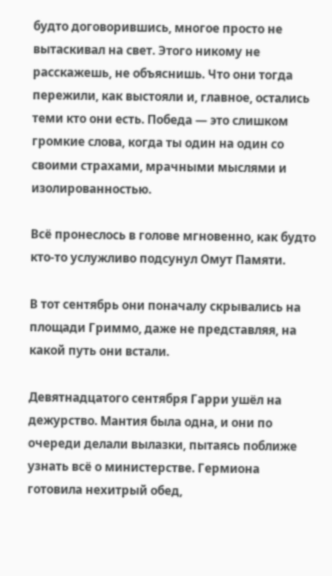будто договорившись, многое просто не вытаскивал на свет. Этого никому не расскажешь, не объяснишь. Что они тогда пережили, как выстояли и, главное, остались теми кто они есть. Победа — это слишком громкие слова, когда ты один на один со своими страхами, мрачными мыслями и изолированностью.

Всё пронеслось в голове мгновенно, как будто кто-то услужливо подсунул Омут Памяти.

В тот сентябрь они поначалу скрывались на площади Гриммо, даже не представляя, на какой путь они встали.

Девятнадцатого сентября Гарри ушёл на дежурство. Мантия была одна, и они по очереди делали вылазки, пытаясь поближе узнать всё о министерстве. Гермиона готовила нехитрый обед,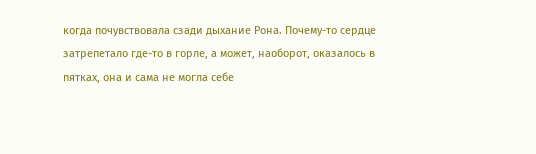когда почувствовала сзади дыхание Рона. Почему-то сердце затрепетало где-то в горле, а может, наоборот, оказалось в пятках, она и сама не могла себе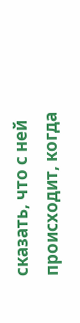сказать, что с ней происходит, когда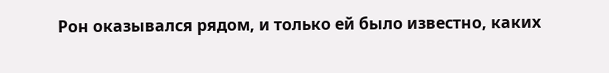Рон оказывался рядом, и только ей было известно, каких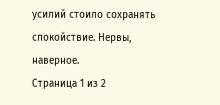усилий стоило сохранять спокойствие. Нервы, наверное.
Страница 1 из 2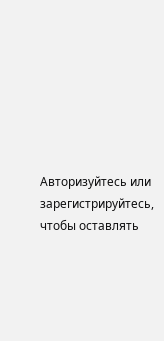Авторизуйтесь или зарегистрируйтесь, чтобы оставлять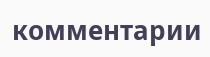комментарии